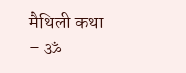मैथिली कथा – ॐ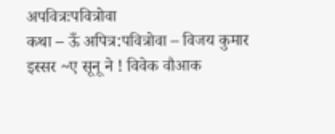अपवित्रःपवित्रोवा
कथा – ऊँ अपित्र:पवित्रोवा – विजय कुमार इस्सर ~ए सूनू ने ! विवेक वौआक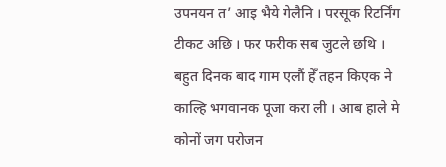उपनयन त’ आइ भैये गेलैनि । परसूक रिटर्निंग टीकट अछि । फर फरीक सब जुटले छथि । बहुत दिनक बाद गाम एलौं हेँ तहन किएक ने काल्हि भगवानक पूजा करा ली । आब हाले मे कोनों जग परोजन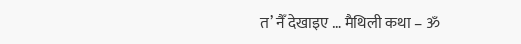त’ नैँ देखाइए … मैथिली कथा – ॐ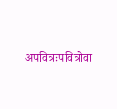अपवित्रःपवित्रोवा